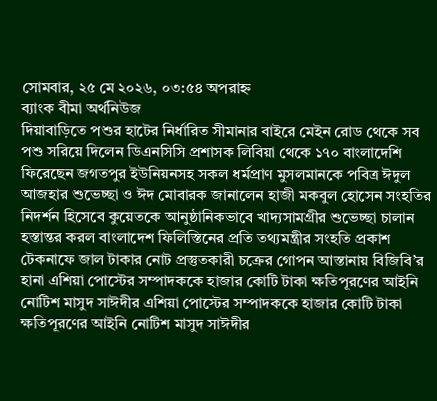সোমবার, ২৫ মে ২০২৬, ০৩:৫৪ অপরাহ্ন
ব্যাংক বীমা অর্থনিউজ
দিয়াবাড়িতে পশুর হাটের নির্ধারিত সীমানার বাইরে মেইন রোড থেকে সব পশু সরিয়ে দিলেন ডিএনসিসি প্রশাসক লিবিয়া থেকে ১৭০ বাংলাদেশি ফিরেছেন জগতপুর ইউনিয়নসহ সকল ধর্মপ্রাণ মুসলমানকে পবিত্র ঈদুল আজহার শুভেচ্ছা ও ঈদ মোবারক জানালেন হাজী মকবুল হোসেন সংহতির নিদর্শন হিসেবে কুয়েতকে আনুষ্ঠানিকভাবে খাদ্যসামগ্রীর শুভেচ্ছা চালান হস্তান্তর করল বাংলাদেশ ফিলিস্তিনের প্রতি তথ্যমন্ত্রীর সংহতি প্রকাশ টেকনাফে জাল টাকার নোট প্রস্তুতকারী চক্রের গোপন আস্তানায় বিজিবি’র হানা এশিয়া পোস্টের সম্পাদককে হাজার কোটি টাকা ক্ষতিপূরণের আইনি নোটিশ মাসুদ সাঈদীর এশিয়া পোস্টের সম্পাদককে হাজার কোটি টাকা ক্ষতিপূরণের আইনি নোটিশ মাসুদ সাঈদীর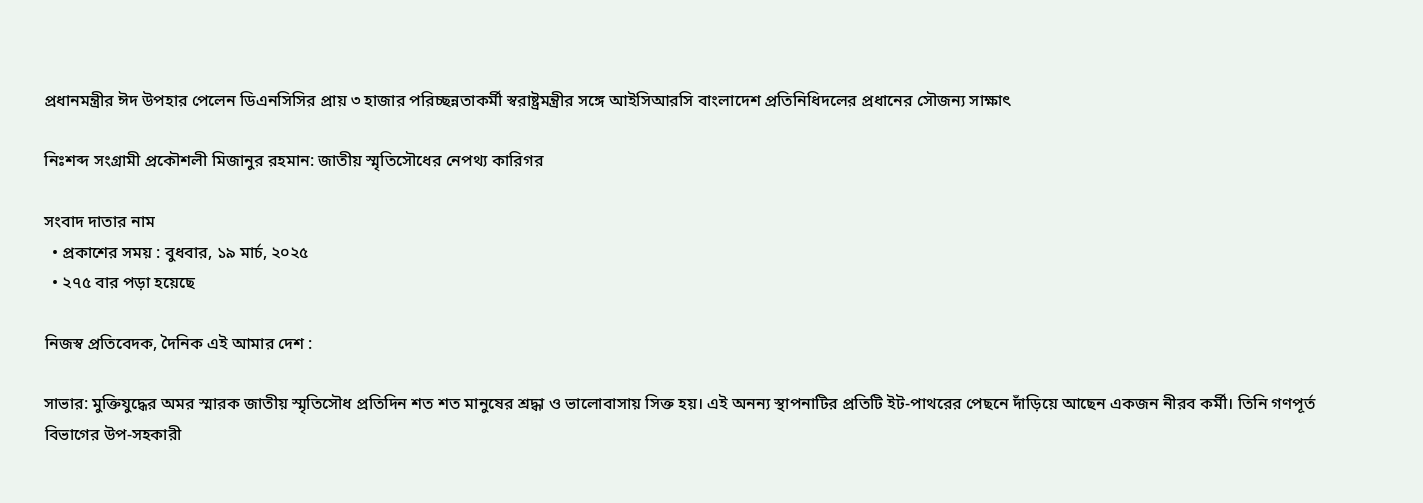প্রধানমন্ত্রীর ঈদ উপহার পেলেন ডিএনসিসির প্রায় ৩ হাজার পরিচ্ছন্নতাকর্মী স্বরাষ্ট্রমন্ত্রীর সঙ্গে আইসিআরসি বাংলাদেশ প্রতিনিধিদলের প্রধানের সৌজন্য সাক্ষাৎ

নিঃশব্দ সংগ্রামী প্রকৌশলী মিজানুর রহমান: জাতীয় স্মৃতিসৌধের নেপথ্য কারিগর

সংবাদ দাতার নাম
  • প্রকাশের সময় : বুধবার, ১৯ মার্চ, ২০২৫
  • ২৭৫ বার পড়া হয়েছে

নিজস্ব প্রতিবেদক, দৈনিক এই আমার দেশ :

সাভার: মুক্তিযুদ্ধের অমর স্মারক জাতীয় স্মৃতিসৌধ প্রতিদিন শত শত মানুষের শ্রদ্ধা ও ভালোবাসায় সিক্ত হয়। এই অনন্য স্থাপনাটির প্রতিটি ইট-পাথরের পেছনে দাঁড়িয়ে আছেন একজন নীরব কর্মী। তিনি গণপূর্ত বিভাগের উপ-সহকারী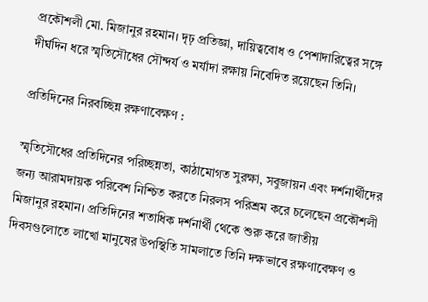প্রকৌশলী মো. মিজানুর রহমান। দৃঢ় প্রতিজ্ঞা, দায়িত্ববোধ ও পেশাদারিত্বের সঙ্গে দীর্ঘদিন ধরে স্মৃতিসৌধের সৌন্দর্য ও মর্যাদা রক্ষায় নিবেদিত রয়েছেন তিনি।

প্রতিদিনের নিরবচ্ছিন্ন রক্ষণাবেক্ষণ :

স্মৃতিসৌধের প্রতিদিনের পরিচ্ছন্নতা, কাঠামোগত সুরক্ষা, সবুজায়ন এবং দর্শনার্থীদের জন্য আরামদায়ক পরিবেশ নিশ্চিত করতে নিরলস পরিশ্রম করে চলেছেন প্রকৌশলী মিজানুর রহমান। প্রতিদিনের শতাধিক দর্শনার্থী থেকে শুরু করে জাতীয় দিবসগুলোতে লাখো মানুষের উপস্থিতি সামলাতে তিনি দক্ষভাবে রক্ষণাবেক্ষণ ও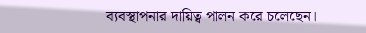ব্যবস্থাপনার দায়িত্ব পালন করে চলেছেন।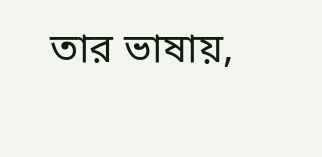তার ভাষায়,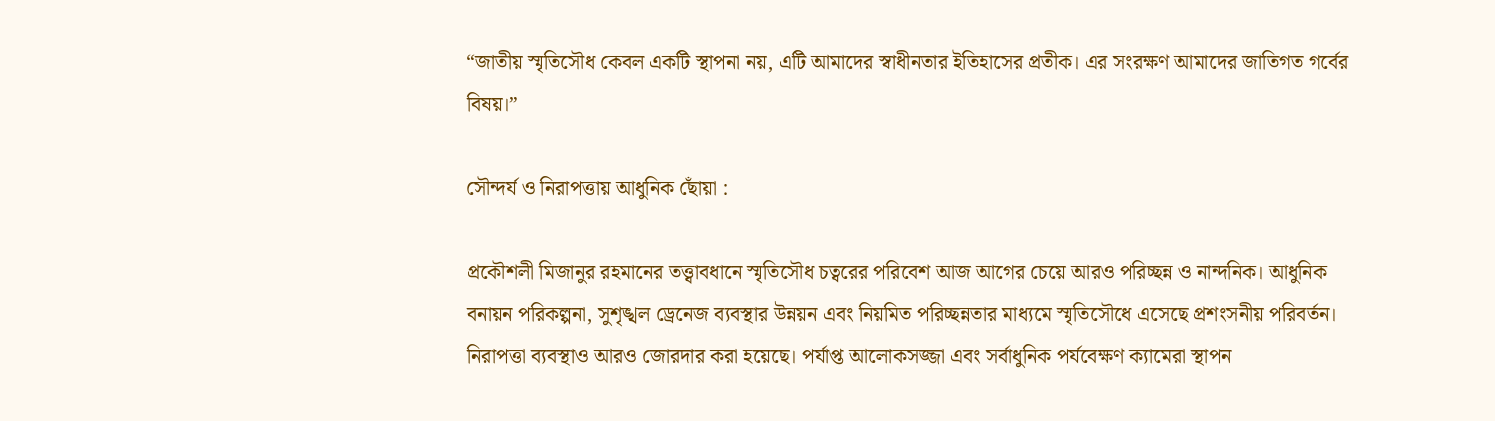“জাতীয় স্মৃতিসৌধ কেবল একটি স্থাপনা নয়, এটি আমাদের স্বাধীনতার ইতিহাসের প্রতীক। এর সংরক্ষণ আমাদের জাতিগত গর্বের বিষয়।”

সৌন্দর্য ও নিরাপত্তায় আধুনিক ছোঁয়া :

প্রকৌশলী মিজানুর রহমানের তত্ত্বাবধানে স্মৃতিসৌধ চত্বরের পরিবেশ আজ আগের চেয়ে আরও পরিচ্ছন্ন ও নান্দনিক। আধুনিক বনায়ন পরিকল্পনা, সুশৃঙ্খল ড্রেনেজ ব্যবস্থার উন্নয়ন এবং নিয়মিত পরিচ্ছন্নতার মাধ্যমে স্মৃতিসৌধে এসেছে প্রশংসনীয় পরিবর্তন। নিরাপত্তা ব্যবস্থাও আরও জোরদার করা হয়েছে। পর্যাপ্ত আলোকসজ্জা এবং সর্বাধুনিক পর্যবেক্ষণ ক্যামেরা স্থাপন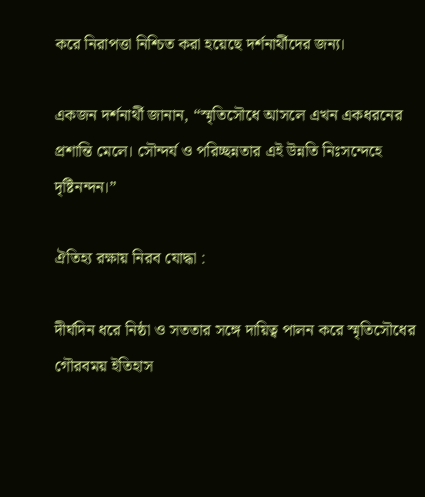করে নিরাপত্তা নিশ্চিত করা হয়েছে দর্শনার্থীদের জন্য।

একজন দর্শনার্থী জানান, “স্মৃতিসৌধে আসলে এখন একধরনের প্রশান্তি মেলে। সৌন্দর্য ও পরিচ্ছন্নতার এই উন্নতি নিঃসন্দেহে দৃষ্টিনন্দন।”

ঐতিহ্য রক্ষায় নিরব যোদ্ধা :

দীর্ঘদিন ধরে নিষ্ঠা ও সততার সঙ্গে দায়িত্ব পালন করে স্মৃতিসৌধের গৌরবময় ইতিহাস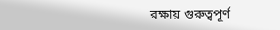রক্ষায় গুরুত্বপূর্ণ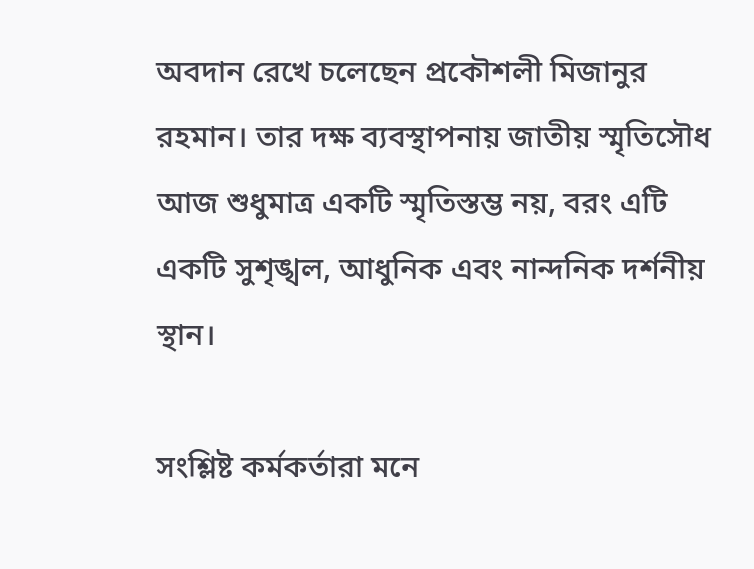অবদান রেখে চলেছেন প্রকৌশলী মিজানুর রহমান। তার দক্ষ ব্যবস্থাপনায় জাতীয় স্মৃতিসৌধ আজ শুধুমাত্র একটি স্মৃতিস্তম্ভ নয়, বরং এটি একটি সুশৃঙ্খল, আধুনিক এবং নান্দনিক দর্শনীয় স্থান।

সংশ্লিষ্ট কর্মকর্তারা মনে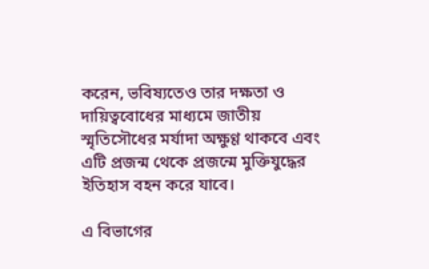করেন, ভবিষ্যতেও তার দক্ষতা ও দায়িত্ববোধের মাধ্যমে জাতীয় স্মৃতিসৌধের মর্যাদা অক্ষুণ্ণ থাকবে এবং এটি প্রজন্ম থেকে প্রজন্মে মুক্তিযুদ্ধের ইতিহাস বহন করে যাবে।

এ বিভাগের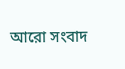আরো সংবাদ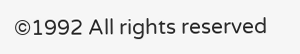©1992 All rights reserved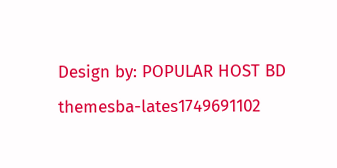Design by: POPULAR HOST BD
themesba-lates1749691102